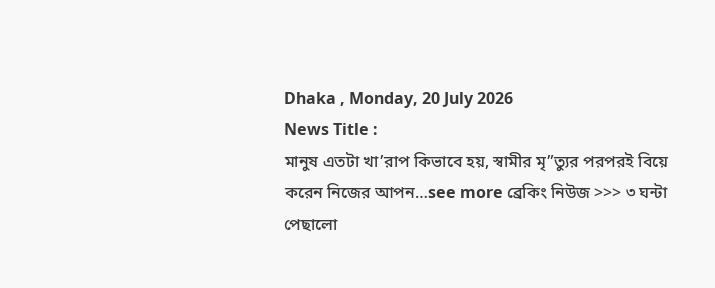Dhaka , Monday, 20 July 2026
News Title :
মানুষ এতটা খা’রাপ কিভাবে হয়, স্বামীর মৃ”ত্যুর পরপরই বিয়ে করেন নিজের আপন…see more ব্রেকিং নিউজ >>> ৩ ঘন্টা পেছালো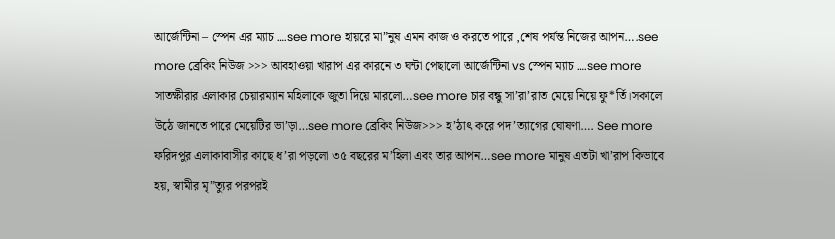আর্জেন্টিনা – স্পেন এর ম্যাচ ….see more হায়রে মা”নুষ এমন কাজ ও করতে পারে ,শেষ পর্যন্ত নিজের আপন….see more ব্রেকিং নিউজ >>> আবহাওয়া খারাপ এর কারনে ৩ ঘন্টা পেছালো আর্জেন্টিনা vs স্পেন ম্যাচ ….see more সাতক্ষীরার এলাকার চেয়ারম্যান মহিলাকে জুতা দিয়ে মারলো…see more চার বন্ধু সা’রা’রাত মেয়ে নিয়ে ফু*র্তি।সকালে উঠে জানতে পারে মেয়েটির ভা’ড়া…see more ব্রেকিং নিউজ>>> হ’ঠাৎ করে পদ’ত্যাগের ঘোষণা…. See more ফরিদপুর এলাকাবাসীর কাছে ধ’রা পড়লো ৩৫ বছরের ম’হিলা এবং তার আপন…see more মানুষ এতটা খা’রাপ কিভাবে হয়, স্বামীর মৃ”ত্যুর পরপরই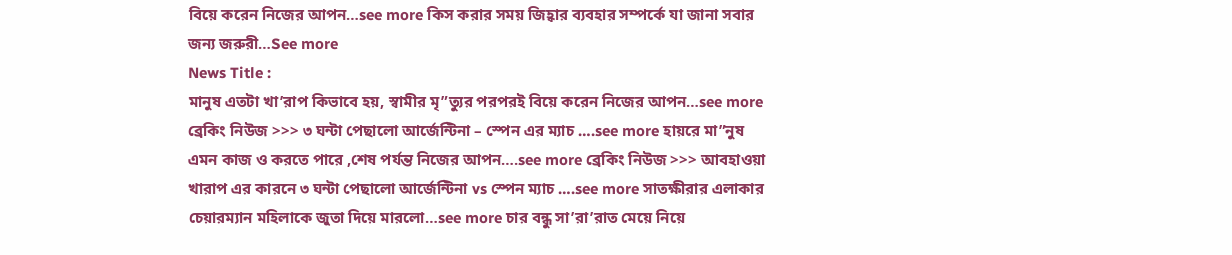বিয়ে করেন নিজের আপন…see more কিস করার সময় জিহ্বার ব্যবহার সম্পর্কে যা জানা সবার জন্য জরুরী…See more
News Title :
মানুষ এতটা খা’রাপ কিভাবে হয়, স্বামীর মৃ”ত্যুর পরপরই বিয়ে করেন নিজের আপন…see more ব্রেকিং নিউজ >>> ৩ ঘন্টা পেছালো আর্জেন্টিনা – স্পেন এর ম্যাচ ….see more হায়রে মা”নুষ এমন কাজ ও করতে পারে ,শেষ পর্যন্ত নিজের আপন….see more ব্রেকিং নিউজ >>> আবহাওয়া খারাপ এর কারনে ৩ ঘন্টা পেছালো আর্জেন্টিনা vs স্পেন ম্যাচ ….see more সাতক্ষীরার এলাকার চেয়ারম্যান মহিলাকে জুতা দিয়ে মারলো…see more চার বন্ধু সা’রা’রাত মেয়ে নিয়ে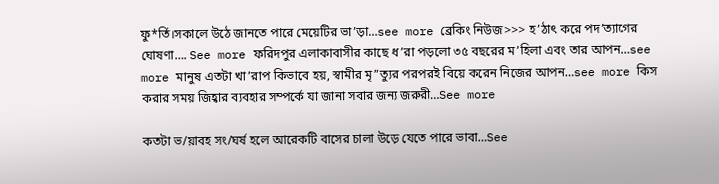ফু*র্তি।সকালে উঠে জানতে পারে মেয়েটির ভা’ড়া…see more ব্রেকিং নিউজ>>> হ’ঠাৎ করে পদ’ত্যাগের ঘোষণা…. See more ফরিদপুর এলাকাবাসীর কাছে ধ’রা পড়লো ৩৫ বছরের ম’হিলা এবং তার আপন…see more মানুষ এতটা খা’রাপ কিভাবে হয়, স্বামীর মৃ”ত্যুর পরপরই বিয়ে করেন নিজের আপন…see more কিস করার সময় জিহ্বার ব্যবহার সম্পর্কে যা জানা সবার জন্য জরুরী…See more

কতটা ভ/য়াবহ সং/ঘর্ষ হলে আরেকটি বাসের চালা উড়ে যেতে পারে ভাবা…See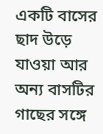একটি বাসের ছাদ উড়ে যাওয়া আর অন্য বাসটির গাছের সঙ্গে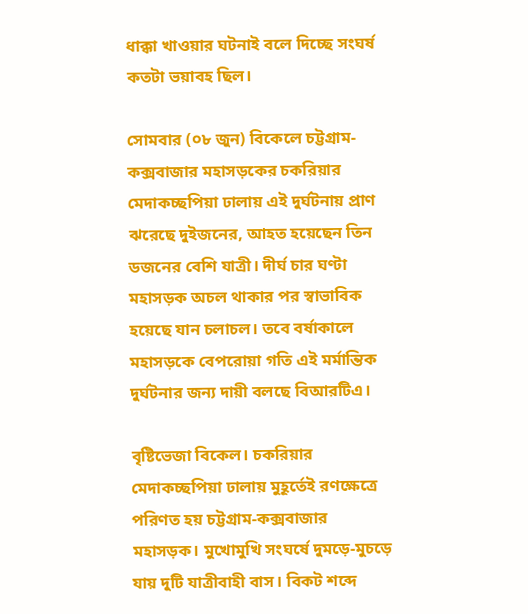ধাক্কা খাওয়ার ঘটনাই বলে দিচ্ছে সংঘর্ষ কতটা ভয়াবহ ছিল।

সোমবার (০৮ জুন) বিকেলে চট্টগ্রাম-কক্সবাজার মহাসড়কের চকরিয়ার মেদাকচ্ছপিয়া ঢালায় এই দুর্ঘটনায় প্রাণ ঝরেছে দুইজনের, আহত হয়েছেন তিন ডজনের বেশি যাত্রী। দীর্ঘ চার ঘণ্টা মহাসড়ক অচল থাকার পর স্বাভাবিক হয়েছে যান চলাচল। তবে বর্ষাকালে মহাসড়কে বেপরোয়া গতি এই মর্মান্তিক দুর্ঘটনার জন্য দায়ী বলছে বিআরটিএ।

বৃষ্টিভেজা বিকেল। চকরিয়ার মেদাকচ্ছপিয়া ঢালায় মুহূর্তেই রণক্ষেত্রে পরিণত হয় চট্টগ্রাম-কক্সবাজার মহাসড়ক। মুখোমুখি সংঘর্ষে দুমড়ে-মুচড়ে যায় দুটি যাত্রীবাহী বাস। বিকট শব্দে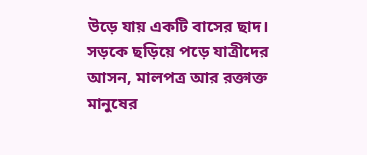উড়ে যায় একটি বাসের ছাদ। সড়কে ছড়িয়ে পড়ে যাত্রীদের আসন, মালপত্র আর রক্তাক্ত মানুষের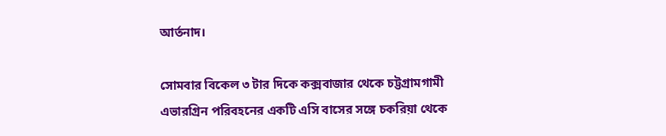আর্তনাদ।

সোমবার বিকেল ৩ টার দিকে কক্সবাজার থেকে চট্টগ্রামগামী এভারগ্রিন পরিবহনের একটি এসি বাসের সঙ্গে চকরিয়া থেকে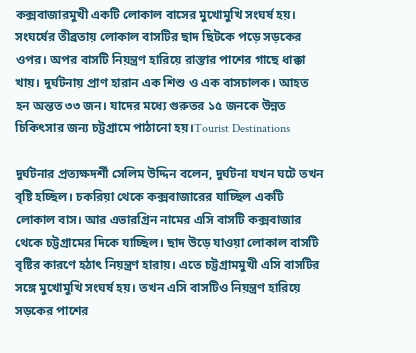কক্সবাজারমুখী একটি লোকাল বাসের মুখোমুখি সংঘর্ষ হয়। সংঘর্ষের তীব্রতায় লোকাল বাসটির ছাদ ছিটকে পড়ে সড়কের ওপর। অপর বাসটি নিয়ন্ত্রণ হারিয়ে রাস্তার পাশের গাছে ধাক্কা খায়। দুর্ঘটনায় প্রাণ হারান এক শিশু ও এক বাসচালক। আহত হন অন্তত ৩৩ জন। যাদের মধ্যে গুরুতর ১৫ জনকে উন্নত চিকিৎসার জন্য চট্টগ্রামে পাঠানো হয়।Tourist Destinations

দুর্ঘটনার প্রত্যক্ষদর্শী সেলিম উদ্দিন বলেন, দুর্ঘটনা যখন ঘটে তখন বৃষ্টি হচ্ছিল। চকরিয়া থেকে কক্সবাজারের যাচ্ছিল একটি লোকাল বাস। আর এভারগ্রিন নামের এসি বাসটি কক্সবাজার থেকে চট্টগ্রামের দিকে যাচ্ছিল। ছাদ উড়ে যাওয়া লোকাল বাসটি বৃষ্টির কারণে হঠাৎ নিয়ন্ত্রণ হারায়। এতে চট্টগ্রামমুখী এসি বাসটির সঙ্গে মুখোমুখি সংঘর্ষ হয়। তখন এসি বাসটিও নিয়ন্ত্রণ হারিয়ে সড়কের পাশের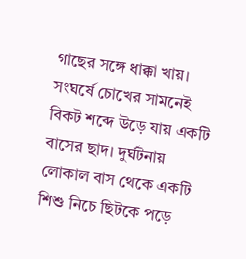গাছের সঙ্গে ধাক্কা খায়। সংঘর্ষে চোখের সামনেই বিকট শব্দে উড়ে যায় একটি বাসের ছাদ। দুর্ঘটনায় লোকাল বাস থেকে একটি শিশু নিচে ছিটকে পড়ে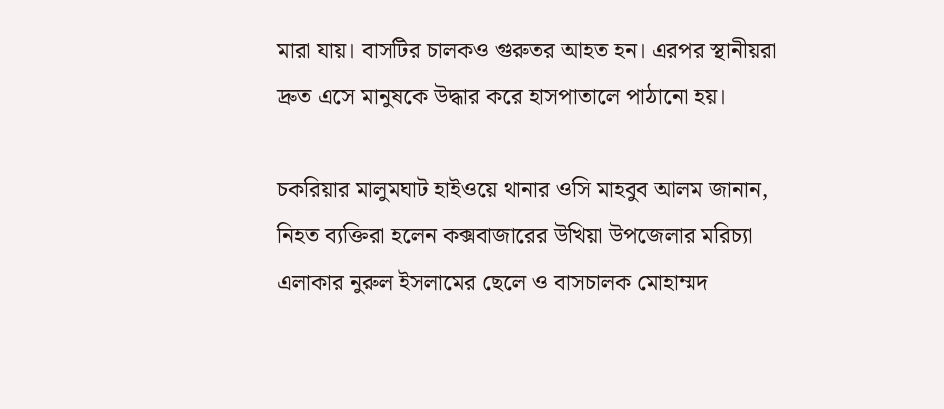মারা যায়। বাসটির চালকও গুরুতর আহত হন। এরপর স্থানীয়রা দ্রুত এসে মানুষকে উদ্ধার করে হাসপাতালে পাঠানো হয়।

চকরিয়ার মালুমঘাট হাইওয়ে থানার ওসি মাহবুব আলম জানান, নিহত ব্যক্তিরা হলেন কক্সবাজারের উখিয়া উপজেলার মরিচ্যা এলাকার নুরুল ইসলামের ছেলে ও বাসচালক মোহাম্মদ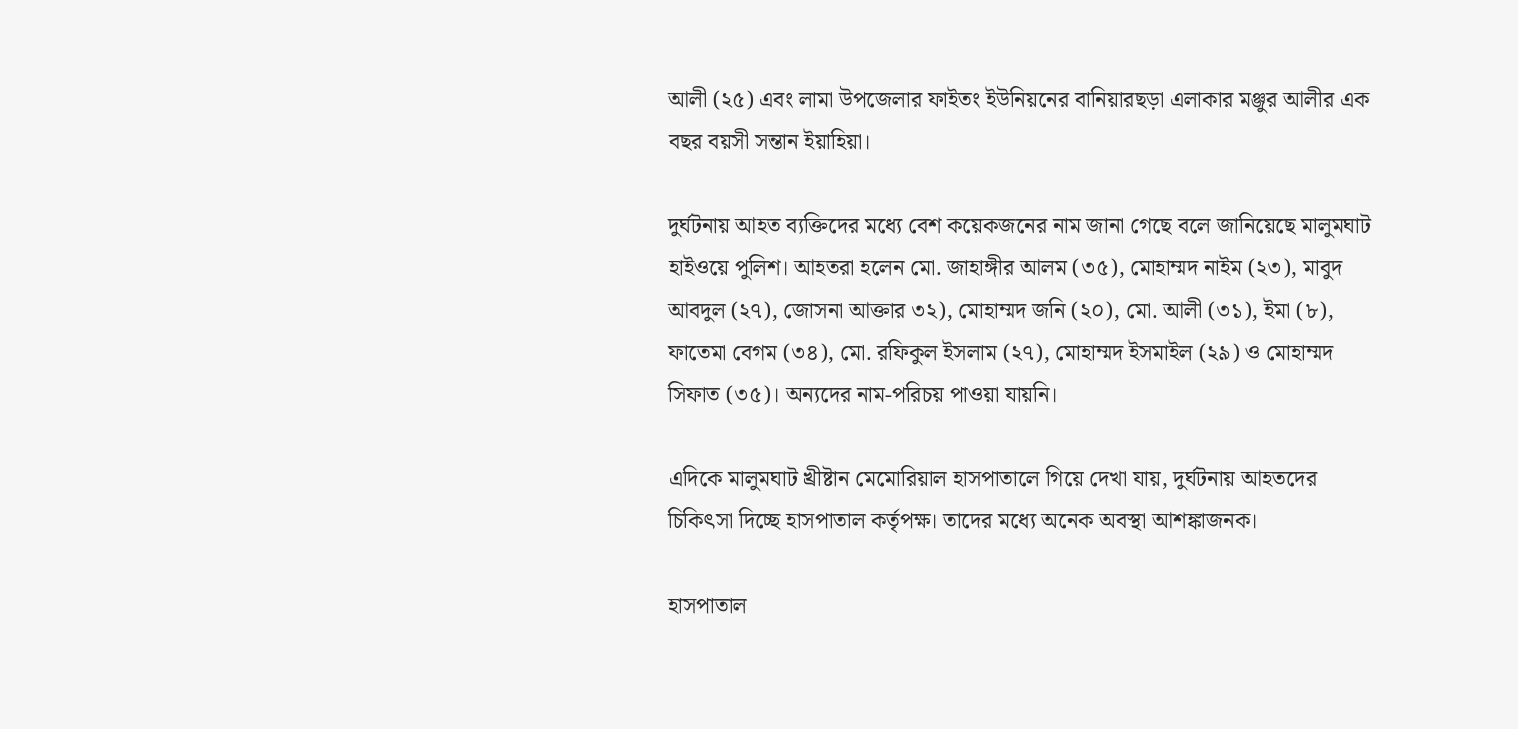আলী (২৫) এবং লামা উপজেলার ফাইতং ইউনিয়নের বানিয়ারছড়া এলাকার মঞ্জুর আলীর এক বছর বয়সী সন্তান ইয়াহিয়া।

দুর্ঘটনায় আহত ব্যক্তিদের মধ্যে বেশ কয়েকজনের নাম জানা গেছে বলে জানিয়েছে মালুমঘাট হাইওয়ে পুলিশ। আহতরা হলেন মো. জাহাঙ্গীর আলম (৩৫), মোহাম্মদ নাইম (২৩), মাবুদ আবদুল (২৭), জোসনা আক্তার ৩২), মোহাম্মদ জনি (২০), মো. আলী (৩১), ইমা (৮), ফাতেমা বেগম (৩৪), মো. রফিকুল ইসলাম (২৭), মোহাম্মদ ইসমাইল (২৯) ও মোহাম্মদ সিফাত (৩৫)। অন্যদের নাম-পরিচয় পাওয়া যায়নি।

এদিকে মালুমঘাট খ্রীষ্টান মেমোরিয়াল হাসপাতালে গিয়ে দেখা যায়, দুর্ঘটনায় আহতদের চিকিৎসা দিচ্ছে হাসপাতাল কর্তৃপক্ষ। তাদের মধ্যে অনেক অবস্থা আশঙ্কাজনক।

হাসপাতাল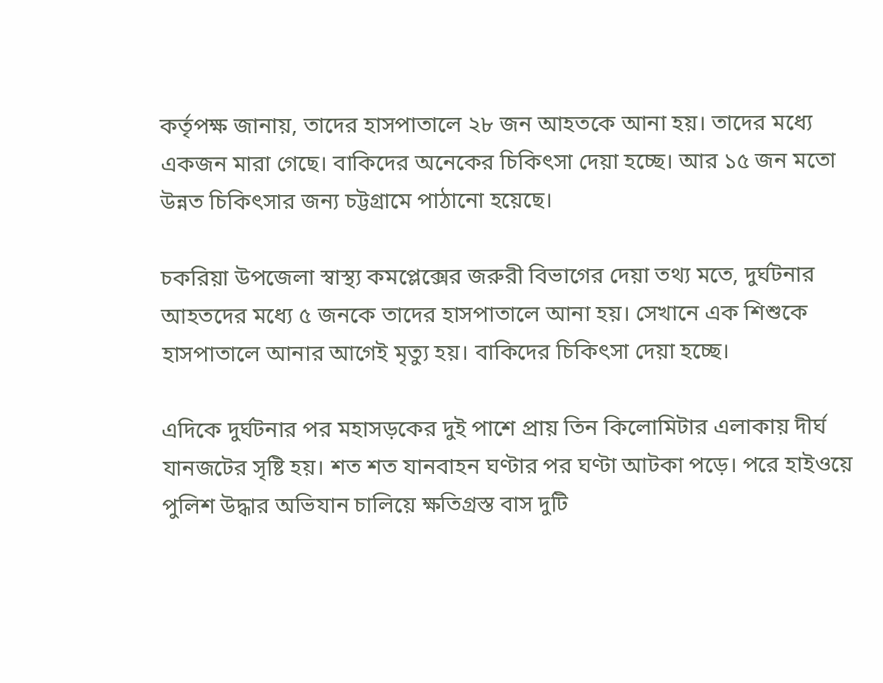কর্তৃপক্ষ জানায়, তাদের হাসপাতালে ২৮ জন আহতকে আনা হয়। তাদের মধ্যে একজন মারা গেছে। বাকিদের অনেকের চিকিৎসা দেয়া হচ্ছে। আর ১৫ জন মতো উন্নত চিকিৎসার জন্য চট্টগ্রামে পাঠানো হয়েছে।

চকরিয়া উপজেলা স্বাস্থ্য কমপ্লেক্সের জরুরী বিভাগের দেয়া তথ্য মতে, দুর্ঘটনার আহতদের মধ্যে ৫ জনকে তাদের হাসপাতালে আনা হয়। সেখানে এক শিশুকে হাসপাতালে আনার আগেই মৃত্যু হয়। বাকিদের চিকিৎসা দেয়া হচ্ছে।

এদিকে দুর্ঘটনার পর মহাসড়কের দুই পাশে প্রায় তিন কিলোমিটার এলাকায় দীর্ঘ যানজটের সৃষ্টি হয়। শত শত যানবাহন ঘণ্টার পর ঘণ্টা আটকা পড়ে। পরে হাইওয়ে পুলিশ উদ্ধার অভিযান চালিয়ে ক্ষতিগ্রস্ত বাস দুটি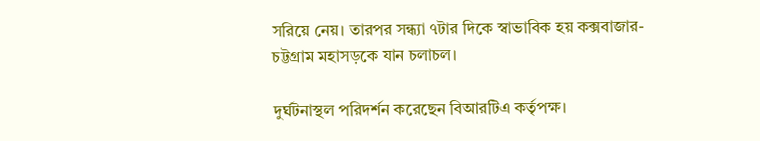সরিয়ে নেয়। তারপর সন্ধ্যা ৭টার দিকে স্বাভাবিক হয় কক্সবাজার-চট্টগ্রাম মহাসড়কে যান চলাচল।

দুর্ঘটনাস্থল পরিদর্শন করেছেন বিআরটিএ কর্তৃপক্ষ।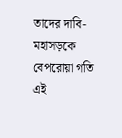তাদের দাবি- মহাসড়কে বেপরোয়া গতি এই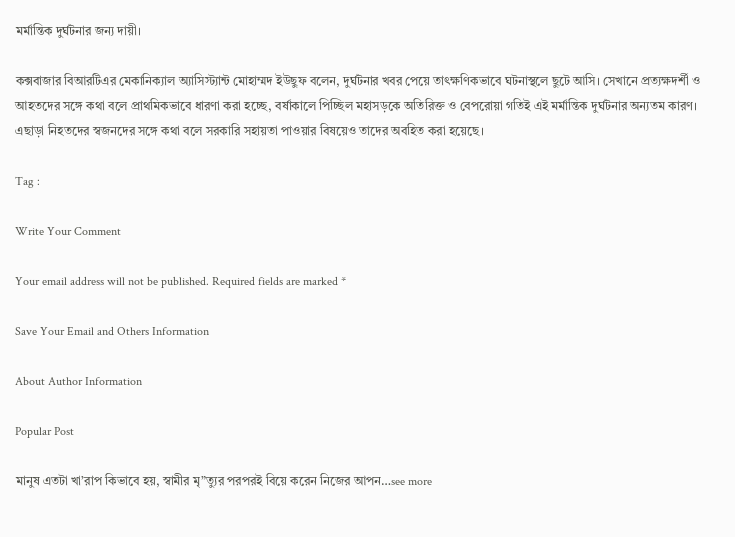মর্মান্তিক দুর্ঘটনার জন্য দায়ী।

কক্সবাজার বিআরটিএর মেকানিক্যাল অ্যাসিস্ট্যান্ট মোহাম্মদ ইউছুফ বলেন, দুর্ঘটনার খবর পেয়ে তাৎক্ষণিকভাবে ঘটনাস্থলে ছুটে আসি। সেখানে প্রত্যক্ষদর্শী ও আহতদের সঙ্গে কথা বলে প্রাথমিকভাবে ধারণা করা হচ্ছে, বর্ষাকালে পিচ্ছিল মহাসড়কে অতিরিক্ত ও বেপরোয়া গতিই এই মর্মান্তিক দুর্ঘটনার অন্যতম কারণ। এছাড়া নিহতদের স্বজনদের সঙ্গে কথা বলে সরকারি সহায়তা পাওয়ার বিষয়েও তাদের অবহিত করা হয়েছে।

Tag :

Write Your Comment

Your email address will not be published. Required fields are marked *

Save Your Email and Others Information

About Author Information

Popular Post

মানুষ এতটা খা’রাপ কিভাবে হয়, স্বামীর মৃ”ত্যুর পরপরই বিয়ে করেন নিজের আপন…see more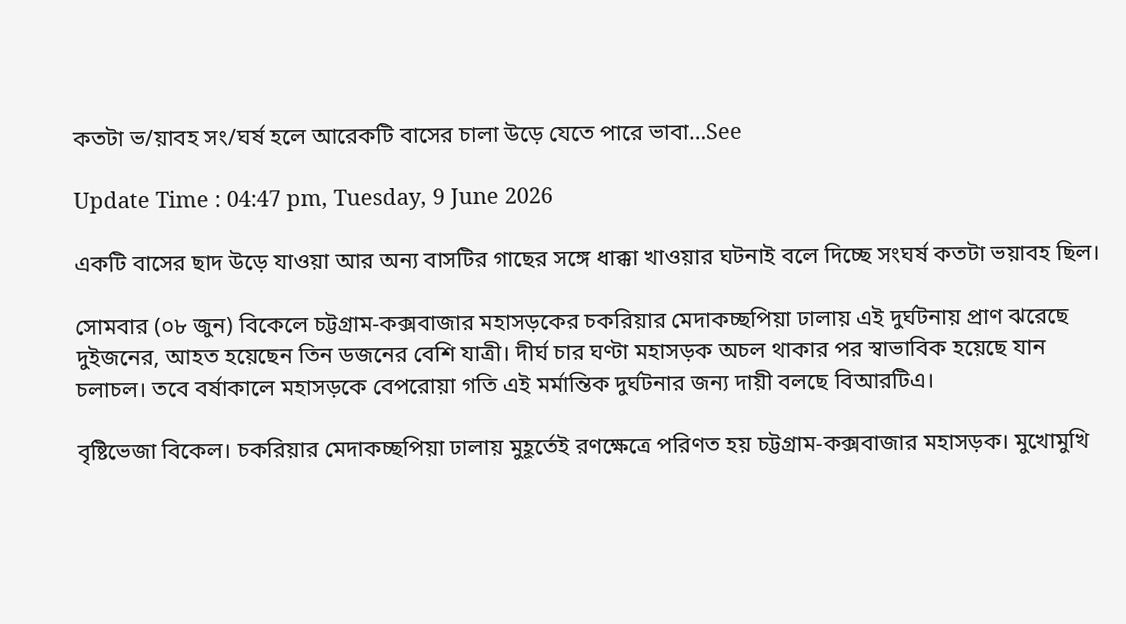কতটা ভ/য়াবহ সং/ঘর্ষ হলে আরেকটি বাসের চালা উড়ে যেতে পারে ভাবা…See

Update Time : 04:47 pm, Tuesday, 9 June 2026

একটি বাসের ছাদ উড়ে যাওয়া আর অন্য বাসটির গাছের সঙ্গে ধাক্কা খাওয়ার ঘটনাই বলে দিচ্ছে সংঘর্ষ কতটা ভয়াবহ ছিল।

সোমবার (০৮ জুন) বিকেলে চট্টগ্রাম-কক্সবাজার মহাসড়কের চকরিয়ার মেদাকচ্ছপিয়া ঢালায় এই দুর্ঘটনায় প্রাণ ঝরেছে দুইজনের, আহত হয়েছেন তিন ডজনের বেশি যাত্রী। দীর্ঘ চার ঘণ্টা মহাসড়ক অচল থাকার পর স্বাভাবিক হয়েছে যান চলাচল। তবে বর্ষাকালে মহাসড়কে বেপরোয়া গতি এই মর্মান্তিক দুর্ঘটনার জন্য দায়ী বলছে বিআরটিএ।

বৃষ্টিভেজা বিকেল। চকরিয়ার মেদাকচ্ছপিয়া ঢালায় মুহূর্তেই রণক্ষেত্রে পরিণত হয় চট্টগ্রাম-কক্সবাজার মহাসড়ক। মুখোমুখি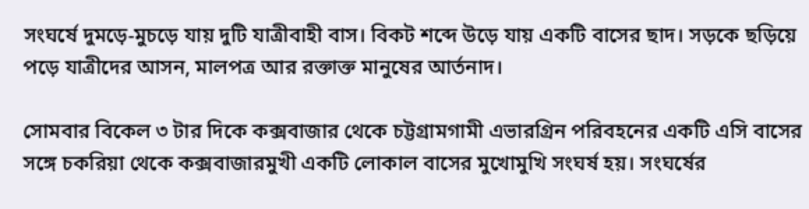সংঘর্ষে দুমড়ে-মুচড়ে যায় দুটি যাত্রীবাহী বাস। বিকট শব্দে উড়ে যায় একটি বাসের ছাদ। সড়কে ছড়িয়ে পড়ে যাত্রীদের আসন, মালপত্র আর রক্তাক্ত মানুষের আর্তনাদ।

সোমবার বিকেল ৩ টার দিকে কক্সবাজার থেকে চট্টগ্রামগামী এভারগ্রিন পরিবহনের একটি এসি বাসের সঙ্গে চকরিয়া থেকে কক্সবাজারমুখী একটি লোকাল বাসের মুখোমুখি সংঘর্ষ হয়। সংঘর্ষের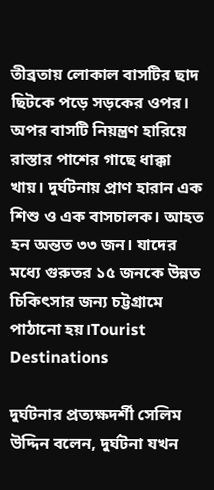তীব্রতায় লোকাল বাসটির ছাদ ছিটকে পড়ে সড়কের ওপর। অপর বাসটি নিয়ন্ত্রণ হারিয়ে রাস্তার পাশের গাছে ধাক্কা খায়। দুর্ঘটনায় প্রাণ হারান এক শিশু ও এক বাসচালক। আহত হন অন্তত ৩৩ জন। যাদের মধ্যে গুরুতর ১৫ জনকে উন্নত চিকিৎসার জন্য চট্টগ্রামে পাঠানো হয়।Tourist Destinations

দুর্ঘটনার প্রত্যক্ষদর্শী সেলিম উদ্দিন বলেন, দুর্ঘটনা যখন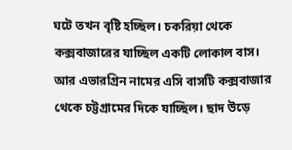ঘটে তখন বৃষ্টি হচ্ছিল। চকরিয়া থেকে কক্সবাজারের যাচ্ছিল একটি লোকাল বাস। আর এভারগ্রিন নামের এসি বাসটি কক্সবাজার থেকে চট্টগ্রামের দিকে যাচ্ছিল। ছাদ উড়ে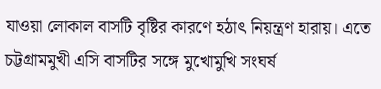যাওয়া লোকাল বাসটি বৃষ্টির কারণে হঠাৎ নিয়ন্ত্রণ হারায়। এতে চট্টগ্রামমুখী এসি বাসটির সঙ্গে মুখোমুখি সংঘর্ষ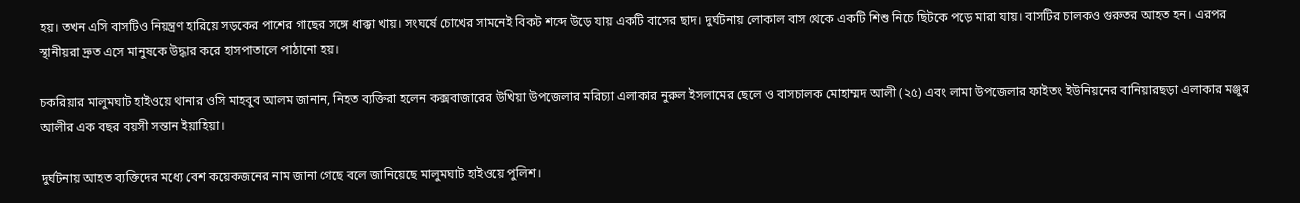হয়। তখন এসি বাসটিও নিয়ন্ত্রণ হারিয়ে সড়কের পাশের গাছের সঙ্গে ধাক্কা খায়। সংঘর্ষে চোখের সামনেই বিকট শব্দে উড়ে যায় একটি বাসের ছাদ। দুর্ঘটনায় লোকাল বাস থেকে একটি শিশু নিচে ছিটকে পড়ে মারা যায়। বাসটির চালকও গুরুতর আহত হন। এরপর স্থানীয়রা দ্রুত এসে মানুষকে উদ্ধার করে হাসপাতালে পাঠানো হয়।

চকরিয়ার মালুমঘাট হাইওয়ে থানার ওসি মাহবুব আলম জানান, নিহত ব্যক্তিরা হলেন কক্সবাজারের উখিয়া উপজেলার মরিচ্যা এলাকার নুরুল ইসলামের ছেলে ও বাসচালক মোহাম্মদ আলী (২৫) এবং লামা উপজেলার ফাইতং ইউনিয়নের বানিয়ারছড়া এলাকার মঞ্জুর আলীর এক বছর বয়সী সন্তান ইয়াহিয়া।

দুর্ঘটনায় আহত ব্যক্তিদের মধ্যে বেশ কয়েকজনের নাম জানা গেছে বলে জানিয়েছে মালুমঘাট হাইওয়ে পুলিশ।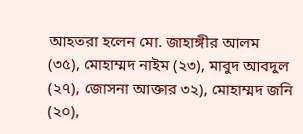আহতরা হলেন মো. জাহাঙ্গীর আলম (৩৫), মোহাম্মদ নাইম (২৩), মাবুদ আবদুল (২৭), জোসনা আক্তার ৩২), মোহাম্মদ জনি (২০),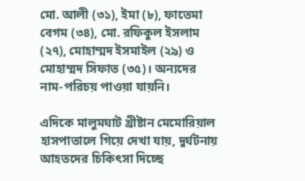মো. আলী (৩১), ইমা (৮), ফাতেমা বেগম (৩৪), মো. রফিকুল ইসলাম (২৭), মোহাম্মদ ইসমাইল (২৯) ও মোহাম্মদ সিফাত (৩৫)। অন্যদের নাম-পরিচয় পাওয়া যায়নি।

এদিকে মালুমঘাট খ্রীষ্টান মেমোরিয়াল হাসপাতালে গিয়ে দেখা যায়, দুর্ঘটনায় আহতদের চিকিৎসা দিচ্ছে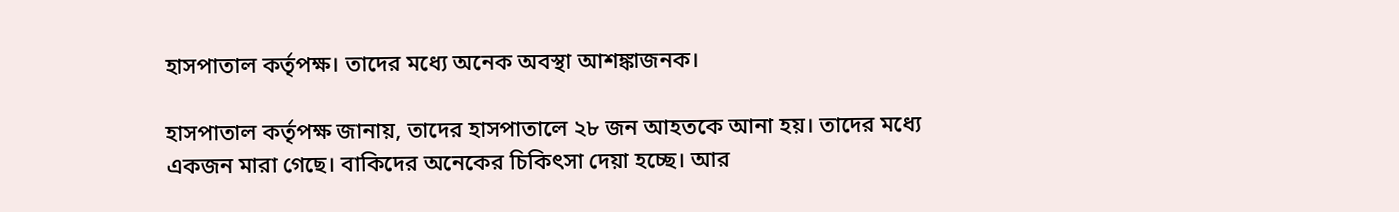হাসপাতাল কর্তৃপক্ষ। তাদের মধ্যে অনেক অবস্থা আশঙ্কাজনক।

হাসপাতাল কর্তৃপক্ষ জানায়, তাদের হাসপাতালে ২৮ জন আহতকে আনা হয়। তাদের মধ্যে একজন মারা গেছে। বাকিদের অনেকের চিকিৎসা দেয়া হচ্ছে। আর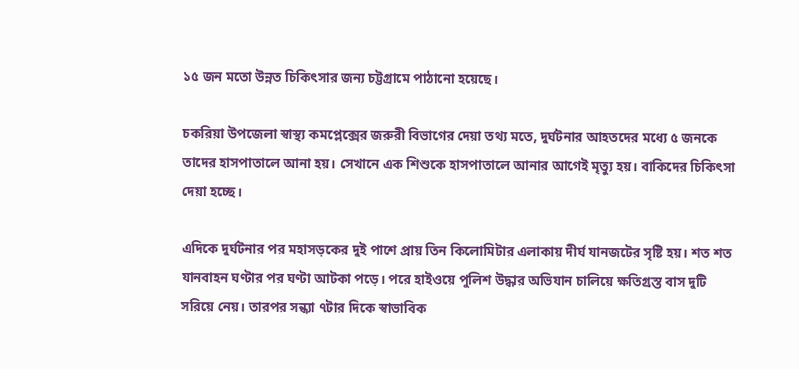১৫ জন মতো উন্নত চিকিৎসার জন্য চট্টগ্রামে পাঠানো হয়েছে।

চকরিয়া উপজেলা স্বাস্থ্য কমপ্লেক্সের জরুরী বিভাগের দেয়া তথ্য মতে, দুর্ঘটনার আহতদের মধ্যে ৫ জনকে তাদের হাসপাতালে আনা হয়। সেখানে এক শিশুকে হাসপাতালে আনার আগেই মৃত্যু হয়। বাকিদের চিকিৎসা দেয়া হচ্ছে।

এদিকে দুর্ঘটনার পর মহাসড়কের দুই পাশে প্রায় তিন কিলোমিটার এলাকায় দীর্ঘ যানজটের সৃষ্টি হয়। শত শত যানবাহন ঘণ্টার পর ঘণ্টা আটকা পড়ে। পরে হাইওয়ে পুলিশ উদ্ধার অভিযান চালিয়ে ক্ষতিগ্রস্ত বাস দুটি সরিয়ে নেয়। তারপর সন্ধ্যা ৭টার দিকে স্বাভাবিক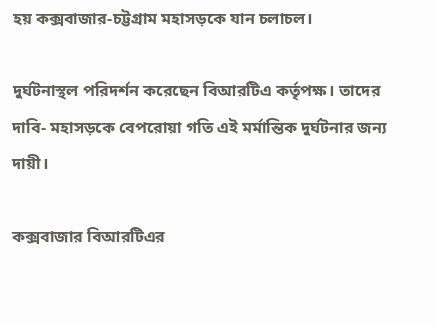হয় কক্সবাজার-চট্টগ্রাম মহাসড়কে যান চলাচল।

দুর্ঘটনাস্থল পরিদর্শন করেছেন বিআরটিএ কর্তৃপক্ষ। তাদের দাবি- মহাসড়কে বেপরোয়া গতি এই মর্মান্তিক দুর্ঘটনার জন্য দায়ী।

কক্সবাজার বিআরটিএর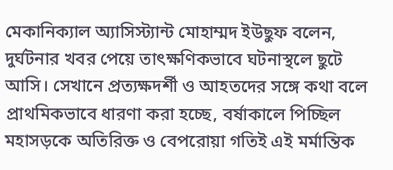মেকানিক্যাল অ্যাসিস্ট্যান্ট মোহাম্মদ ইউছুফ বলেন, দুর্ঘটনার খবর পেয়ে তাৎক্ষণিকভাবে ঘটনাস্থলে ছুটে আসি। সেখানে প্রত্যক্ষদর্শী ও আহতদের সঙ্গে কথা বলে প্রাথমিকভাবে ধারণা করা হচ্ছে, বর্ষাকালে পিচ্ছিল মহাসড়কে অতিরিক্ত ও বেপরোয়া গতিই এই মর্মান্তিক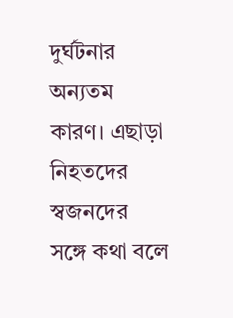দুর্ঘটনার অন্যতম কারণ। এছাড়া নিহতদের স্বজনদের সঙ্গে কথা বলে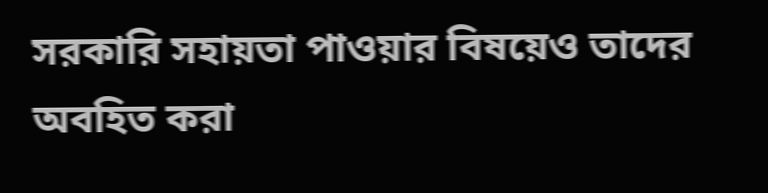সরকারি সহায়তা পাওয়ার বিষয়েও তাদের অবহিত করা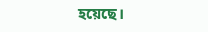হয়েছে।